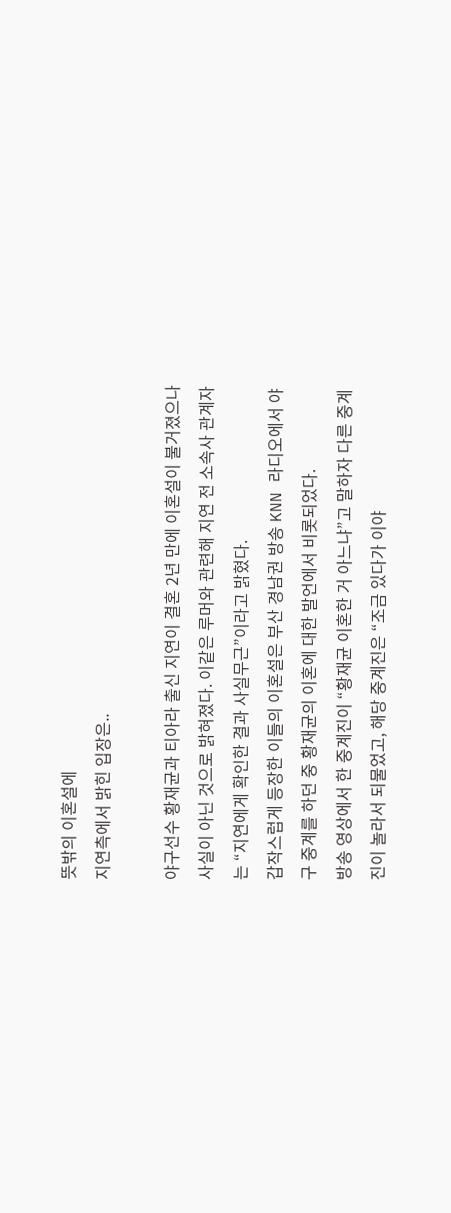뜻밖의 이혼설에
지연측에서 밝힌 입장은..

야구선수 황재균과 티아라 출신 지연이 결혼 2년 만에 이혼설이 불거졌으나 사실이 아닌 것으로 밝혀졌다. 이같은 루머와 관련해 지연 전 소속사 관계자는 “지연에게 확인한 결과 사실무근”이라고 밝혔다.
갑작스럽게 등장한 이들의 이혼설은 부산 경남권 방송 KNN 라디오에서 야구 중계를 하던 중 황재균의 이혼에 대한 발언에서 비롯되었다.
방송 영상에서 한 중계진이 “황재균 이혼한 거 아느냐”고 말하자 다른 중계진이 놀라서 되물었고, 해당 중계진은 “조금 있다가 이야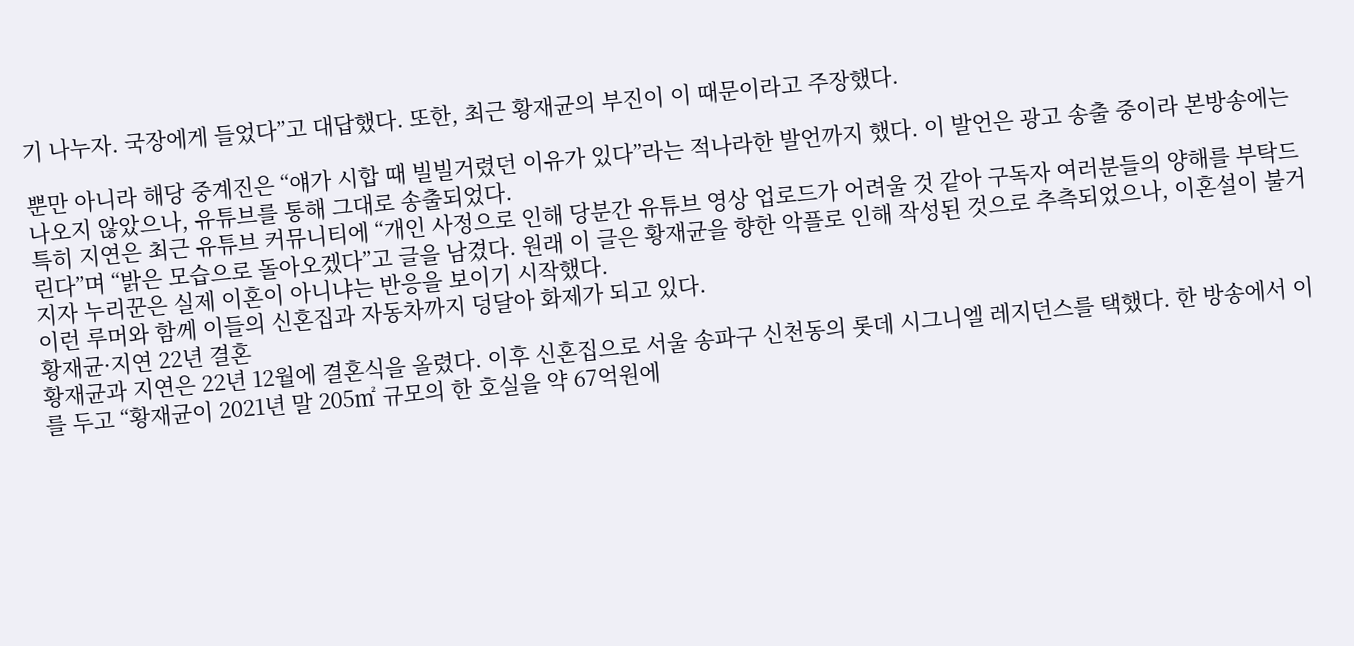기 나누자. 국장에게 들었다”고 대답했다. 또한, 최근 황재균의 부진이 이 때문이라고 주장했다.

뿐만 아니라 해당 중계진은 “얘가 시합 때 빌빌거렸던 이유가 있다”라는 적나라한 발언까지 했다. 이 발언은 광고 송출 중이라 본방송에는 나오지 않았으나, 유튜브를 통해 그대로 송출되었다.
특히 지연은 최근 유튜브 커뮤니티에 “개인 사정으로 인해 당분간 유튜브 영상 업로드가 어려울 것 같아 구독자 여러분들의 양해를 부탁드린다”며 “밝은 모습으로 돌아오겠다”고 글을 남겼다. 원래 이 글은 황재균을 향한 악플로 인해 작성된 것으로 추측되었으나, 이혼설이 불거지자 누리꾼은 실제 이혼이 아니냐는 반응을 보이기 시작했다.
이런 루머와 함께 이들의 신혼집과 자동차까지 덩달아 화제가 되고 있다.
황재균·지연 22년 결혼
황재균과 지연은 22년 12월에 결혼식을 올렸다. 이후 신혼집으로 서울 송파구 신천동의 롯데 시그니엘 레지던스를 택했다. 한 방송에서 이를 두고 “황재균이 2021년 말 205㎡ 규모의 한 호실을 약 67억원에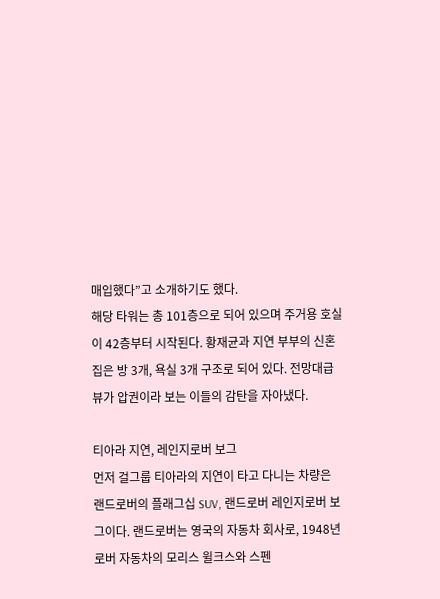매입했다”고 소개하기도 했다.
해당 타워는 총 101층으로 되어 있으며 주거용 호실이 42층부터 시작된다. 황재균과 지연 부부의 신혼집은 방 3개, 욕실 3개 구조로 되어 있다. 전망대급 뷰가 압권이라 보는 이들의 감탄을 자아냈다.

티아라 지연, 레인지로버 보그
먼저 걸그룹 티아라의 지연이 타고 다니는 차량은 랜드로버의 플래그십 SUV, 랜드로버 레인지로버 보그이다. 랜드로버는 영국의 자동차 회사로, 1948년 로버 자동차의 모리스 윌크스와 스펜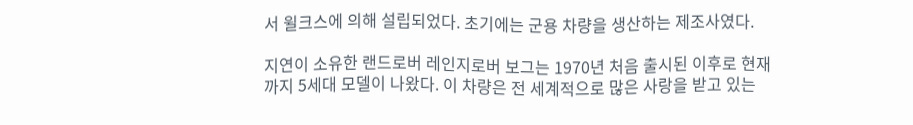서 윌크스에 의해 설립되었다. 초기에는 군용 차량을 생산하는 제조사였다.

지연이 소유한 랜드로버 레인지로버 보그는 1970년 처음 출시된 이후로 현재까지 5세대 모델이 나왔다. 이 차량은 전 세계적으로 많은 사랑을 받고 있는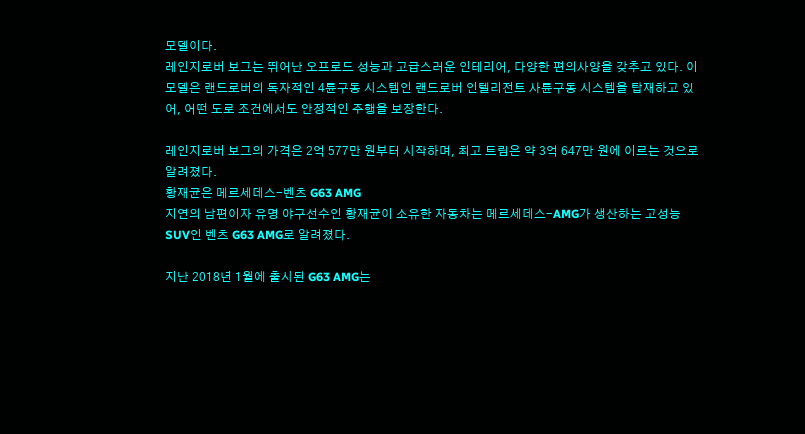모델이다.
레인지로버 보그는 뛰어난 오프로드 성능과 고급스러운 인테리어, 다양한 편의사양을 갖추고 있다. 이 모델은 랜드로버의 독자적인 4륜구동 시스템인 랜드로버 인텔리전트 사륜구동 시스템을 탑재하고 있어, 어떤 도로 조건에서도 안정적인 주행을 보장한다.

레인지로버 보그의 가격은 2억 577만 원부터 시작하며, 최고 트림은 약 3억 647만 원에 이르는 것으로 알려졌다.
황재균은 메르세데스-벤츠 G63 AMG
지연의 남편이자 유명 야구선수인 황재균이 소유한 자동차는 메르세데스-AMG가 생산하는 고성능 SUV인 벤츠 G63 AMG로 알려졌다.

지난 2018년 1월에 출시된 G63 AMG는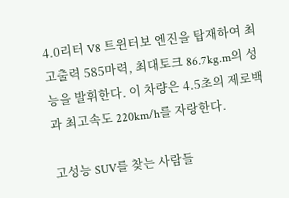4.0리터 V8 트윈터보 엔진을 탑재하여 최고출력 585마력, 최대토크 86.7kg.m의 성능을 발휘한다. 이 차량은 4.5초의 제로백과 최고속도 220km/h를 자랑한다.

고성능 SUV를 찾는 사람들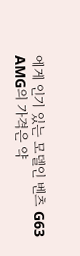에게 인기 있는 모델인 벤츠 G63 AMG의 가격은 약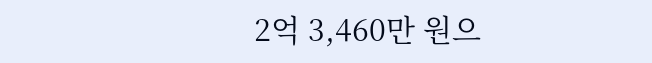2억 3,460만 원으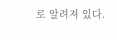로 알려져 있다.